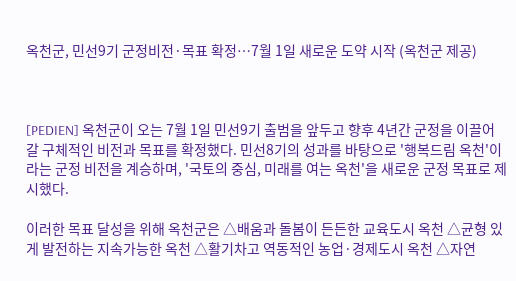옥천군, 민선9기 군정비전·목표 확정…7월 1일 새로운 도약 시작 (옥천군 제공)



[PEDIEN] 옥천군이 오는 7월 1일 민선9기 출범을 앞두고 향후 4년간 군정을 이끌어 갈 구체적인 비전과 목표를 확정했다. 민선8기의 성과를 바탕으로 '행복드림 옥천'이라는 군정 비전을 계승하며, '국토의 중심, 미래를 여는 옥천'을 새로운 군정 목표로 제시했다.

이러한 목표 달성을 위해 옥천군은 △배움과 돌봄이 든든한 교육도시 옥천 △균형 있게 발전하는 지속가능한 옥천 △활기차고 역동적인 농업·경제도시 옥천 △자연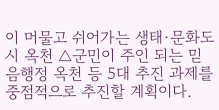이 머물고 쉬어가는 생태·문화도시 옥천 △군민이 주인 되는 믿음행정 옥천 등 5대 추진 과제를 중점적으로 추진할 계획이다.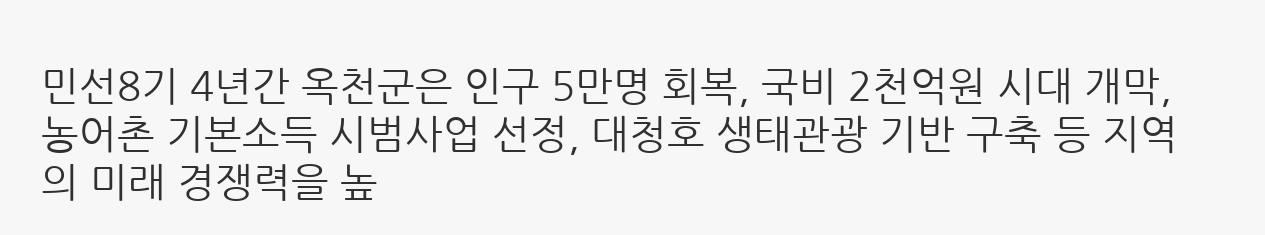민선8기 4년간 옥천군은 인구 5만명 회복, 국비 2천억원 시대 개막, 농어촌 기본소득 시범사업 선정, 대청호 생태관광 기반 구축 등 지역의 미래 경쟁력을 높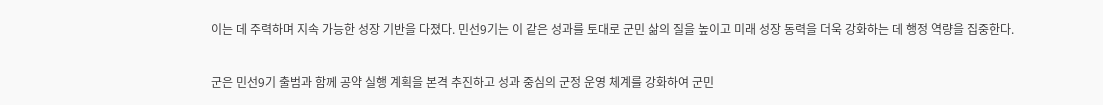이는 데 주력하며 지속 가능한 성장 기반을 다졌다. 민선9기는 이 같은 성과를 토대로 군민 삶의 질을 높이고 미래 성장 동력을 더욱 강화하는 데 행정 역량을 집중한다.

군은 민선9기 출범과 함께 공약 실행 계획을 본격 추진하고 성과 중심의 군정 운영 체계를 강화하여 군민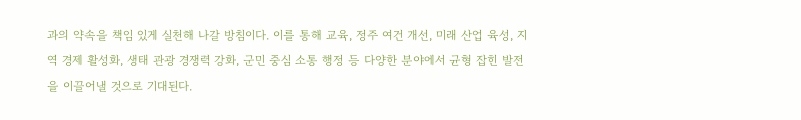과의 약속을 책임 있게 실천해 나갈 방침이다. 이를 통해 교육, 정주 여건 개선, 미래 산업 육성, 지역 경제 활성화, 생태 관광 경쟁력 강화, 군민 중심 소통 행정 등 다양한 분야에서 균형 잡힌 발전을 이끌어낼 것으로 기대된다.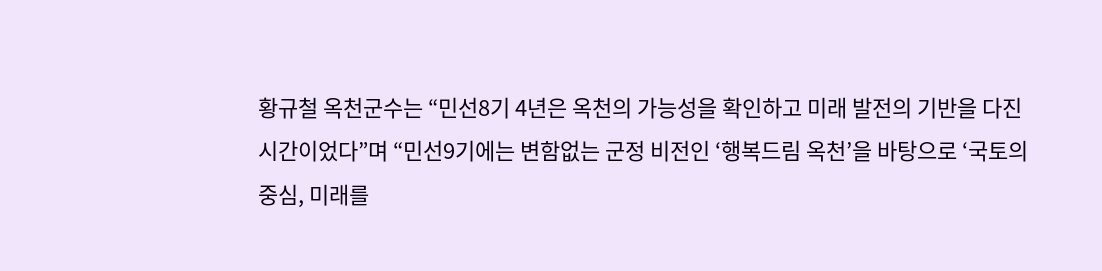황규철 옥천군수는 “민선8기 4년은 옥천의 가능성을 확인하고 미래 발전의 기반을 다진 시간이었다”며 “민선9기에는 변함없는 군정 비전인 ‘행복드림 옥천’을 바탕으로 ‘국토의 중심, 미래를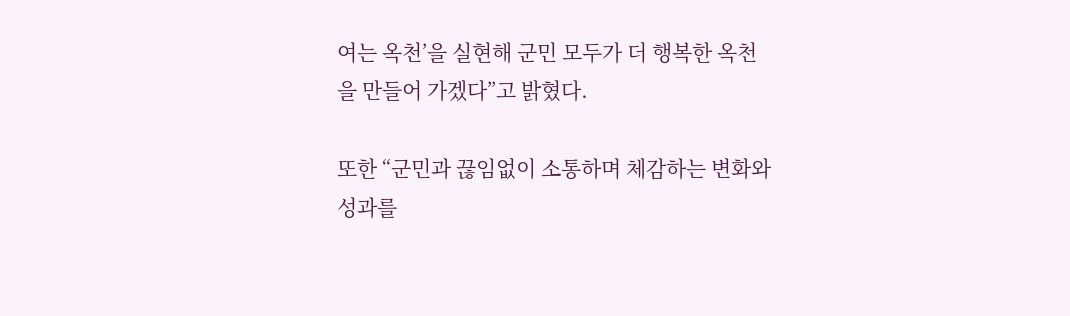여는 옥천’을 실현해 군민 모두가 더 행복한 옥천을 만들어 가겠다”고 밝혔다.

또한 “군민과 끊임없이 소통하며 체감하는 변화와 성과를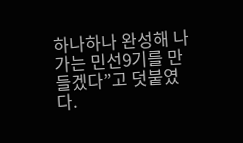하나하나 완성해 나가는 민선9기를 만들겠다”고 덧붙였다.